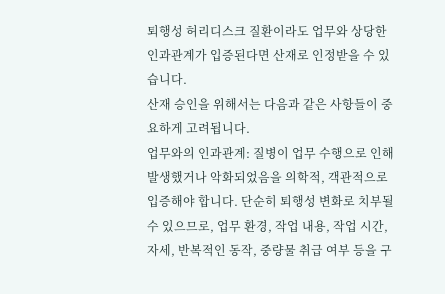퇴행성 허리디스크 질환이라도 업무와 상당한 인과관계가 입증된다면 산재로 인정받을 수 있습니다.
산재 승인을 위해서는 다음과 같은 사항들이 중요하게 고려됩니다.
업무와의 인과관계: 질병이 업무 수행으로 인해 발생했거나 악화되었음을 의학적, 객관적으로 입증해야 합니다. 단순히 퇴행성 변화로 치부될 수 있으므로, 업무 환경, 작업 내용, 작업 시간, 자세, 반복적인 동작, 중량물 취급 여부 등을 구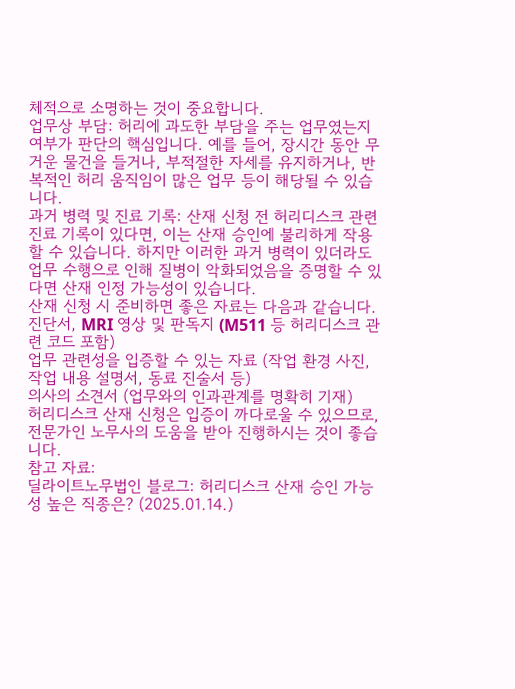체적으로 소명하는 것이 중요합니다.
업무상 부담: 허리에 과도한 부담을 주는 업무였는지 여부가 판단의 핵심입니다. 예를 들어, 장시간 동안 무거운 물건을 들거나, 부적절한 자세를 유지하거나, 반복적인 허리 움직임이 많은 업무 등이 해당될 수 있습니다.
과거 병력 및 진료 기록: 산재 신청 전 허리디스크 관련 진료 기록이 있다면, 이는 산재 승인에 불리하게 작용할 수 있습니다. 하지만 이러한 과거 병력이 있더라도 업무 수행으로 인해 질병이 악화되었음을 증명할 수 있다면 산재 인정 가능성이 있습니다.
산재 신청 시 준비하면 좋은 자료는 다음과 같습니다.
진단서, MRI 영상 및 판독지 (M511 등 허리디스크 관련 코드 포함)
업무 관련성을 입증할 수 있는 자료 (작업 환경 사진, 작업 내용 설명서, 동료 진술서 등)
의사의 소견서 (업무와의 인과관계를 명확히 기재)
허리디스크 산재 신청은 입증이 까다로울 수 있으므로, 전문가인 노무사의 도움을 받아 진행하시는 것이 좋습니다.
참고 자료:
딜라이트노무법인 블로그: 허리디스크 산재 승인 가능성 높은 직종은? (2025.01.14.)